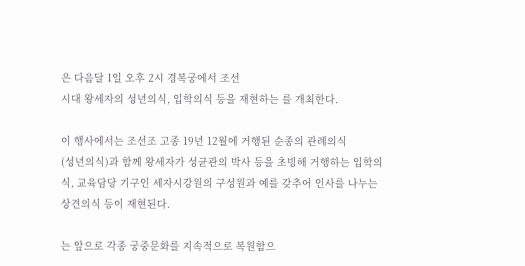은 다음달 1일 오후 2시 경복궁에서 조선
시대 왕세자의 성년의식, 입학의식 등을 재현하는 를 개최한다.

이 행사에서는 조선조 고종 19년 12월에 거행된 순종의 관례의식
(성년의식)과 함께 왕세자가 성균관의 박사 등을 초빙해 거행하는 입학의
식, 교육담당 기구인 세자시강원의 구성원과 예를 갖추어 인사를 나누는
상견의식 등이 재현된다.

는 앞으로 각종 궁중문화를 지속적으로 복원함으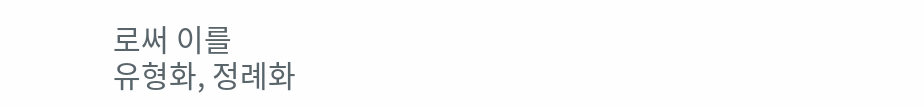로써 이를
유형화, 정례화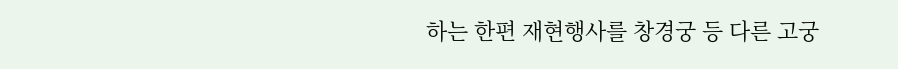하는 한편 재현행사를 창경궁 등 다른 고궁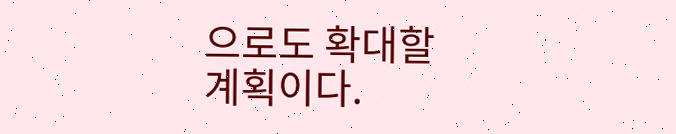으로도 확대할
계획이다.